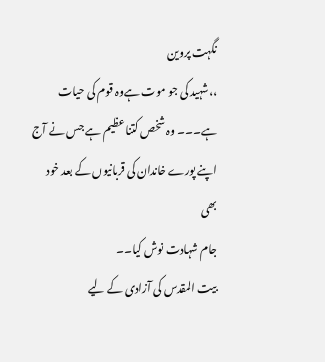نگہت پروین
،،شہید کی جو موت ہےوہ قوم کی حیات ہے۔۔۔ وہ شخص کتنا عظیم ہے جس نے آج اپنے پورے خاندان کی قربانیوں کے بعد خود بھی
جام شہادت نوش کیا۔۔
بیت المقدس کی آزادی کے لیے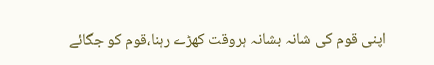اپنی قوم کی شانہ بشانہ ہروقت کھڑے رہنا،قوم کو جگائے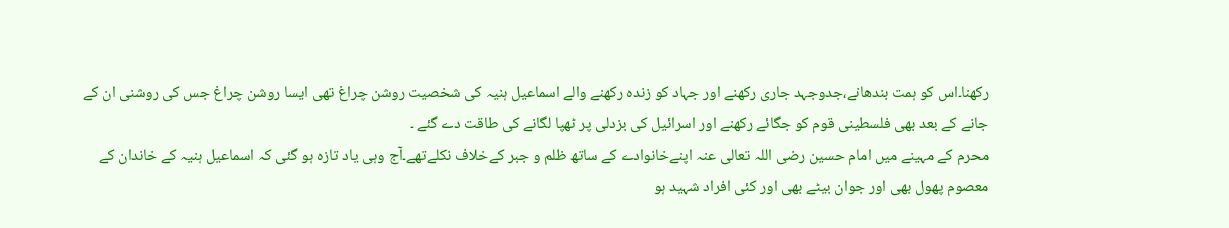رکھنا۔اس کو ہمت بندھانے،جدوجہد جاری رکھنے اور جہاد کو زندہ رکھنے والے اسماعیل ہنیہ کی شخصیت روشن چراغ تھی ایسا روشن چراغ جس کی روشنی ان کے جانے کے بعد بھی فلسطینی قوم کو جگائے رکھنے اور اسرائیل کی بزدلی پر ٹھپا لگانے کی طاقت دے گئے ۔
محرم کے مہینے میں امام حسین رضی اللہ تعالی عنہ اپنےخانوادے کے ساتھ ظلم و جبر کےخلاف نکلےتھے۔آج وہی یاد تازہ ہو گئی کہ اسماعیل ہنیہ کے خاندان کے معصوم پھول بھی اور جوان بیٹے بھی اور کئی افراد شہید ہو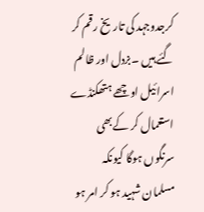کرجدوجہد کی تاریخ رقم کر گئے ہیں ۔بزدل اور ظالم اسرائیل اوچھے ہتھکنڈے استعمال کر کےبھی سرنگوں ہوگا کیونکہ مسلمان شہید ہو کر امر ہو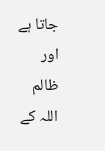جاتا ہے اور ظالم اللہ کے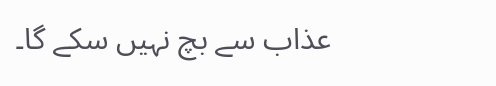عذاب سے بچ نہیں سکے گا۔